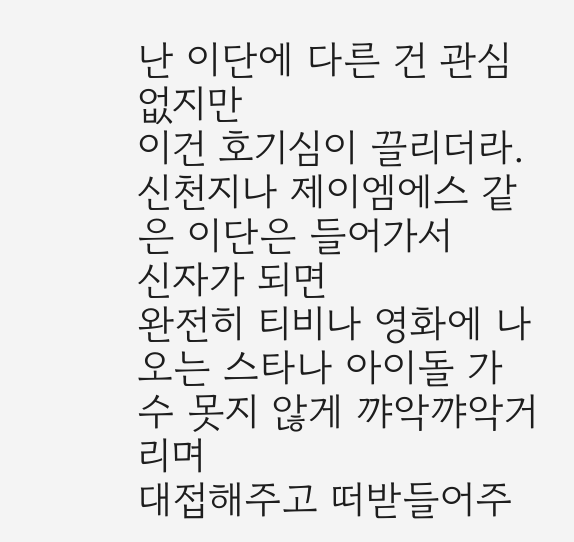난 이단에 다른 건 관심없지만
이건 호기심이 끌리더라.
신천지나 제이엠에스 같은 이단은 들어가서
신자가 되면
완전히 티비나 영화에 나오는 스타나 아이돌 가수 못지 않게 꺄악꺄악거리며
대접해주고 떠받들어주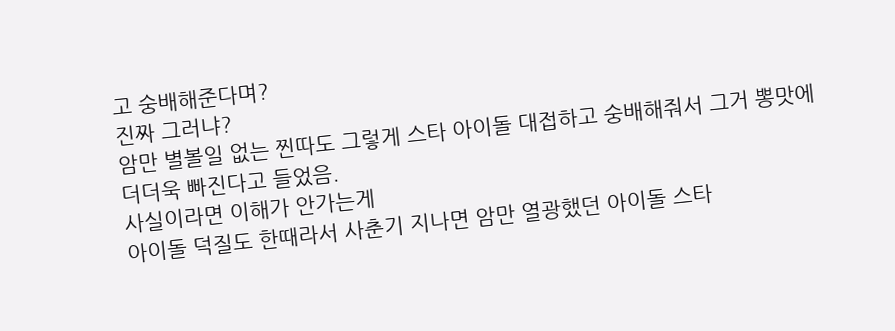고 숭배해준다며?
진짜 그러냐?
암만 별볼일 없는 찐따도 그렇게 스타 아이돌 대접하고 숭배해줘서 그거 뽕맛에
더더욱 빠진다고 들었음.
사실이라면 이해가 안가는게
아이돌 덕질도 한때라서 사춘기 지나면 암만 열광했던 아이돌 스타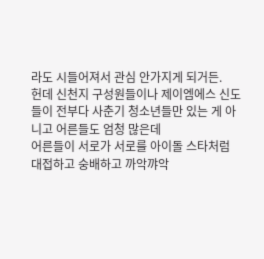라도 시들어져서 관심 안가지게 되거든.
헌데 신천지 구성원들이나 제이엠에스 신도들이 전부다 사춘기 청소년들만 있는 게 아니고 어른들도 엄청 많은데
어른들이 서로가 서로를 아이돌 스타처럼 대접하고 숭배하고 까악꺄악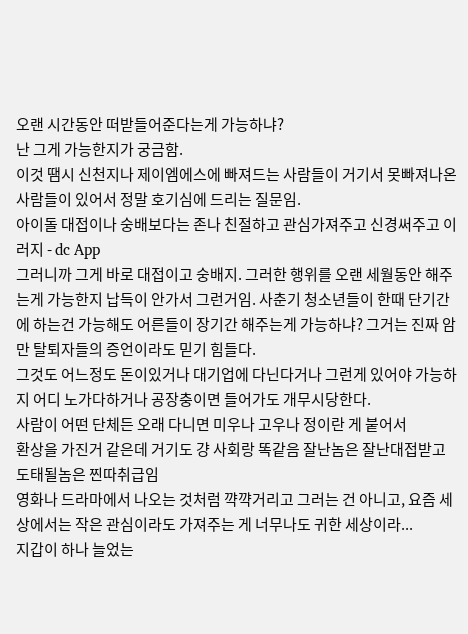오랜 시간동안 떠받들어준다는게 가능하냐?
난 그게 가능한지가 궁금함.
이것 땜시 신천지나 제이엠에스에 빠져드는 사람들이 거기서 못빠져나온 사람들이 있어서 정말 호기심에 드리는 질문임.
아이돌 대접이나 숭배보다는 존나 친절하고 관심가져주고 신경써주고 이러지 - dc App
그러니까 그게 바로 대접이고 숭배지. 그러한 행위를 오랜 세월동안 해주는게 가능한지 납득이 안가서 그런거임. 사춘기 청소년들이 한때 단기간에 하는건 가능해도 어른들이 장기간 해주는게 가능하냐? 그거는 진짜 암만 탈퇴자들의 증언이라도 믿기 힘들다.
그것도 어느정도 돈이있거나 대기업에 다닌다거나 그런게 있어야 가능하지 어디 노가다하거나 공장충이면 들어가도 개무시당한다.
사람이 어떤 단체든 오래 다니면 미우나 고우나 정이란 게 붙어서
환상을 가진거 같은데 거기도 걍 사회랑 똑같음 잘난놈은 잘난대접받고 도태될놈은 찐따취급임
영화나 드라마에서 나오는 것처럼 꺅꺅거리고 그러는 건 아니고, 요즘 세상에서는 작은 관심이라도 가져주는 게 너무나도 귀한 세상이라...
지갑이 하나 늘었는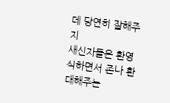데 당연히 잘해주지
새신자들은 환영식하면서 존나 환대해주는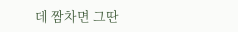데 짬차면 그딴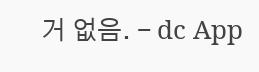거 없음. - dc App